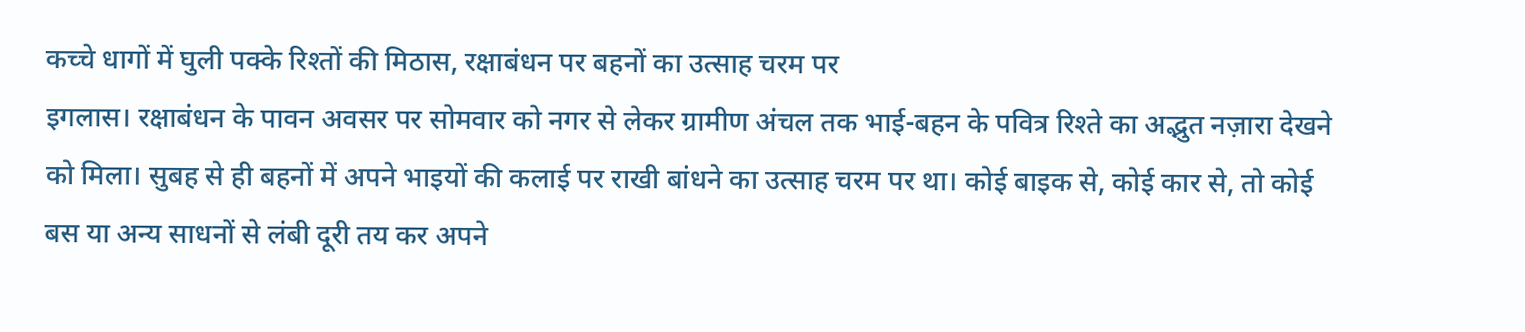कच्चे धागों में घुली पक्के रिश्तों की मिठास, रक्षाबंधन पर बहनों का उत्साह चरम पर
इगलास। रक्षाबंधन के पावन अवसर पर सोमवार को नगर से लेकर ग्रामीण अंचल तक भाई-बहन के पवित्र रिश्ते का अद्भुत नज़ारा देखने को मिला। सुबह से ही बहनों में अपने भाइयों की कलाई पर राखी बांधने का उत्साह चरम पर था। कोई बाइक से, कोई कार से, तो कोई बस या अन्य साधनों से लंबी दूरी तय कर अपने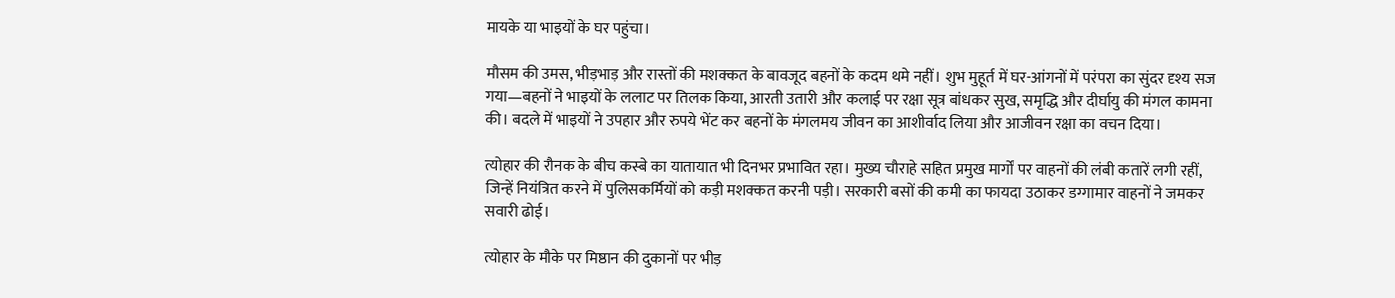मायके या भाइयों के घर पहुंचा।

मौसम की उमस, भीड़भाड़ और रास्तों की मशक्कत के बावजूद बहनों के कदम थमे नहीं। शुभ मुहूर्त में घर-आंगनों में परंपरा का सुंदर दृश्य सज गया—बहनों ने भाइयों के ललाट पर तिलक किया, आरती उतारी और कलाई पर रक्षा सूत्र बांधकर सुख, समृद्धि और दीर्घायु की मंगल कामना की। बदले में भाइयों ने उपहार और रुपये भेंट कर बहनों के मंगलमय जीवन का आशीर्वाद लिया और आजीवन रक्षा का वचन दिया।

त्योहार की रौनक के बीच कस्बे का यातायात भी दिनभर प्रभावित रहा। मुख्य चौराहे सहित प्रमुख मार्गों पर वाहनों की लंबी कतारें लगी रहीं, जिन्हें नियंत्रित करने में पुलिसकर्मियों को कड़ी मशक्कत करनी पड़ी। सरकारी बसों की कमी का फायदा उठाकर डग्गामार वाहनों ने जमकर सवारी ढोई।

त्योहार के मौके पर मिष्ठान की दुकानों पर भीड़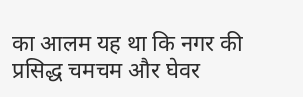का आलम यह था कि नगर की प्रसिद्ध चमचम और घेवर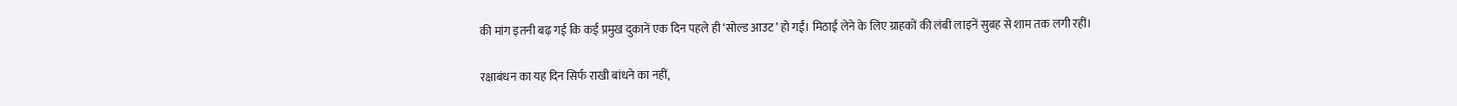की मांग इतनी बढ़ गई कि कई प्रमुख दुकानें एक दिन पहले ही ‘सोल्ड आउट’ हो गईं। मिठाई लेने के लिए ग्राहकों की लंबी लाइनें सुबह से शाम तक लगी रहीं।

रक्षाबंधन का यह दिन सिर्फ राखी बांधने का नहीं,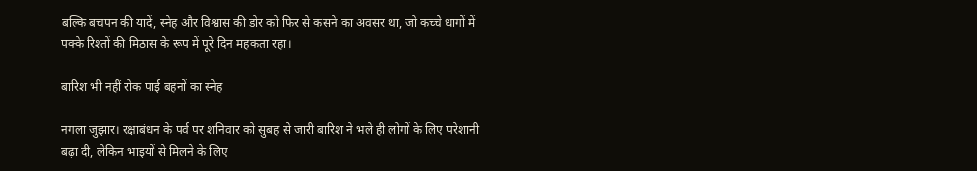बल्कि बचपन की यादें, स्नेह और विश्वास की डोर को फिर से कसने का अवसर था, जो कच्चे धागों में पक्के रिश्तों की मिठास के रूप में पूरे दिन महकता रहा।

बारिश भी नहीं रोक पाई बहनों का स्नेह

नगला जुझार। रक्षाबंधन के पर्व पर शनिवार को सुबह से जारी बारिश ने भले ही लोगों के लिए परेशानी बढ़ा दी, लेकिन भाइयों से मिलने के लिए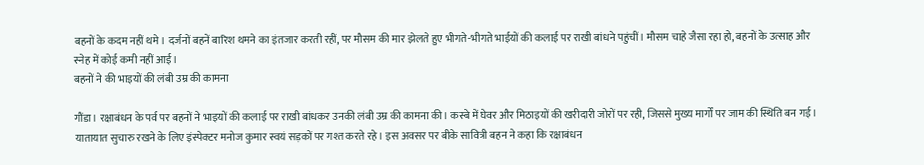बहनों के कदम नहीं थमे। दर्जनों बहनें बारिश थमने का इंतजार करती रहीं, पर मौसम की मार झेलते हुए भीगते-भीगते भाईयों की कलाई पर राखी बांधने पहुंचीं। मौसम चाहे जैसा रहा हो, बहनों के उत्साह और स्नेह में कोई कमी नहीं आई।
बहनों ने की भाइयों की लंबी उम्र की कामना

गौंडा। रक्षाबंधन के पर्व पर बहनों ने भाइयों की कलाई पर राखी बांधकर उनकी लंबी उम्र की कामना की। कस्बे में घेवर और मिठाइयों की खरीदारी जोरों पर रही, जिससे मुख्य मार्गों पर जाम की स्थिति बन गई। यातायात सुचारु रखने के लिए इंस्पेक्टर मनोज कुमार स्वयं सड़कों पर गश्त करते रहे। इस अवसर पर बीके सावित्री बहन ने कहा कि रक्षाबंधन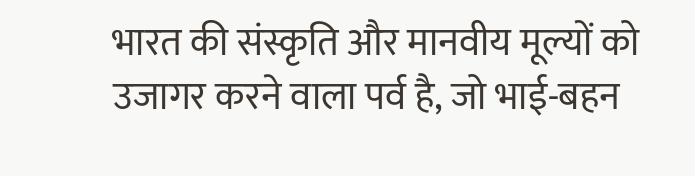भारत की संस्कृति और मानवीय मूल्यों को उजागर करने वाला पर्व है, जो भाई-बहन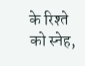के रिश्ते को स्नेह,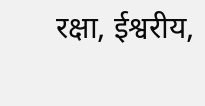रक्षा, ईश्वरीय,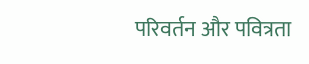परिवर्तन और पवित्रता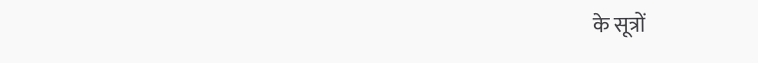के सूत्रों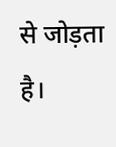से जोड़ता है।